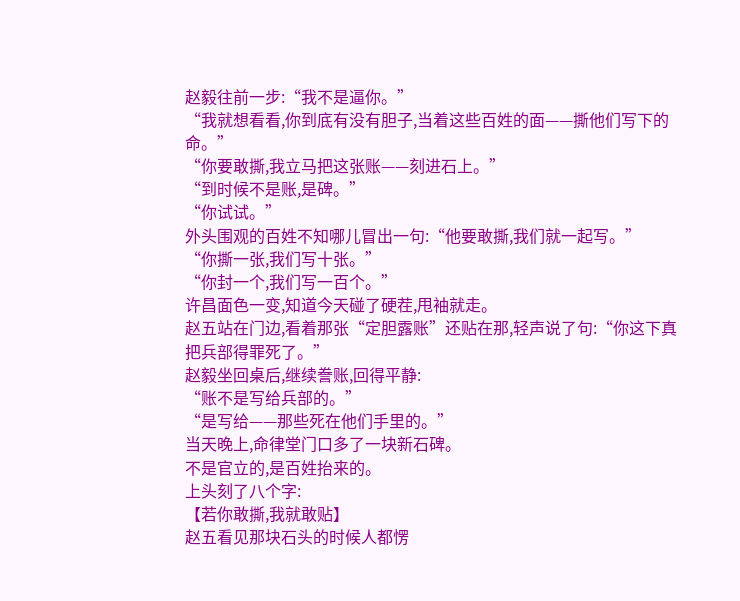赵毅往前一步:“我不是逼你。”
“我就想看看,你到底有没有胆子,当着这些百姓的面——撕他们写下的命。”
“你要敢撕,我立马把这张账——刻进石上。”
“到时候不是账,是碑。”
“你试试。”
外头围观的百姓不知哪儿冒出一句:“他要敢撕,我们就一起写。”
“你撕一张,我们写十张。”
“你封一个,我们写一百个。”
许昌面色一变,知道今天碰了硬茬,甩袖就走。
赵五站在门边,看着那张“定胆露账”还贴在那,轻声说了句:“你这下真把兵部得罪死了。”
赵毅坐回桌后,继续誊账,回得平静:
“账不是写给兵部的。”
“是写给——那些死在他们手里的。”
当天晚上,命律堂门口多了一块新石碑。
不是官立的,是百姓抬来的。
上头刻了八个字:
【若你敢撕,我就敢贴】
赵五看见那块石头的时候人都愣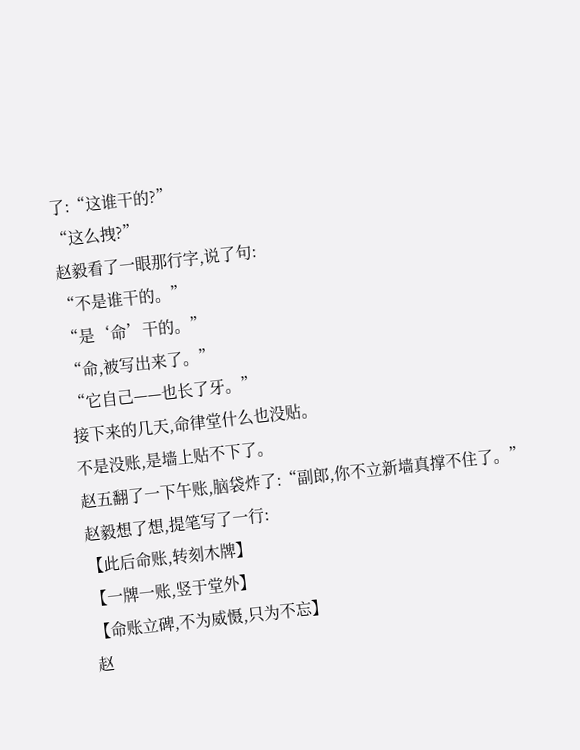了:“这谁干的?”
“这么拽?”
赵毅看了一眼那行字,说了句:
“不是谁干的。”
“是‘命’干的。”
“命,被写出来了。”
“它自己——也长了牙。”
接下来的几天,命律堂什么也没贴。
不是没账,是墙上贴不下了。
赵五翻了一下午账,脑袋炸了:“副郎,你不立新墙真撑不住了。”
赵毅想了想,提笔写了一行:
【此后命账,转刻木牌】
【一牌一账,竖于堂外】
【命账立碑,不为威慑,只为不忘】
赵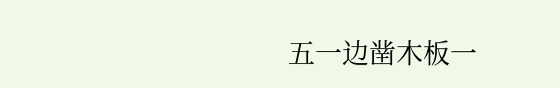五一边凿木板一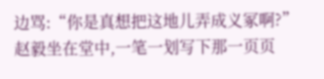边骂:“你是真想把这地儿弄成义冢啊?”
赵毅坐在堂中,一笔一划写下那一页页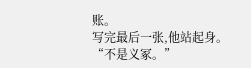账。
写完最后一张,他站起身。
“不是义冢。”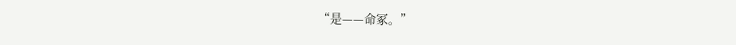“是——命冢。”